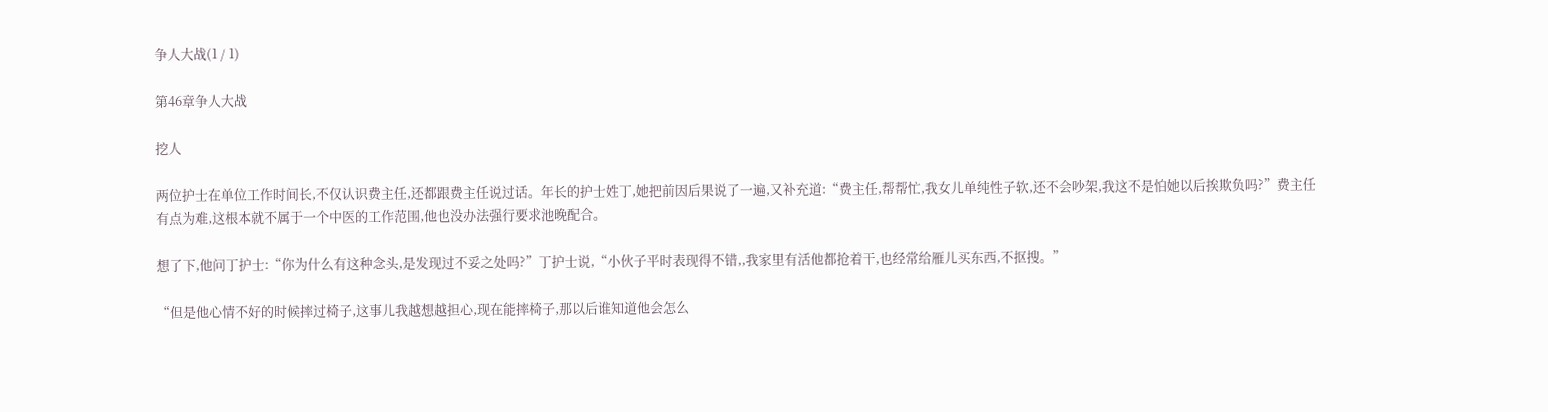争人大战(1 / 1)

第46章争人大战

挖人

两位护士在单位工作时间长,不仅认识费主任,还都跟费主任说过话。年长的护士姓丁,她把前因后果说了一遍,又补充道:“费主任,帮帮忙,我女儿单纯性子软,还不会吵架,我这不是怕她以后挨欺负吗?”费主任有点为难,这根本就不属于一个中医的工作范围,他也没办法强行要求池晚配合。

想了下,他问丁护士:“你为什么有这种念头,是发现过不妥之处吗?”丁护士说,“小伙子平时表现得不错,,我家里有活他都抢着干,也经常给雁儿买东西,不抠搜。”

“但是他心情不好的时候摔过椅子,这事儿我越想越担心,现在能摔椅子,那以后谁知道他会怎么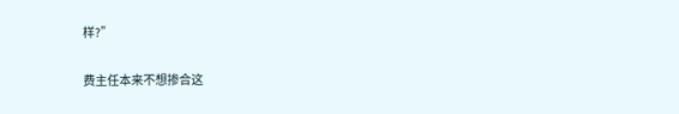样?”

费主任本来不想掺合这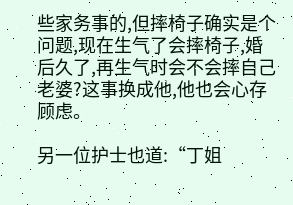些家务事的,但摔椅子确实是个问题,现在生气了会摔椅子,婚后久了,再生气时会不会摔自己老婆?这事换成他,他也会心存顾虑。

另一位护士也道:“丁姐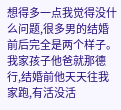想得多一点我觉得没什么问题,很多男的结婚前后完全是两个样子。我家孩子他爸就那德行,结婚前他天天往我家跑,有活没活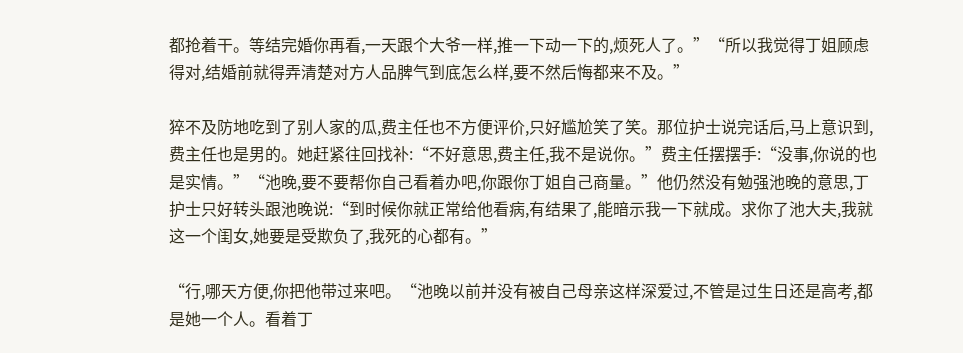都抢着干。等结完婚你再看,一天跟个大爷一样,推一下动一下的,烦死人了。”“所以我觉得丁姐顾虑得对,结婚前就得弄清楚对方人品脾气到底怎么样,要不然后悔都来不及。”

猝不及防地吃到了别人家的瓜,费主任也不方便评价,只好尴尬笑了笑。那位护士说完话后,马上意识到,费主任也是男的。她赶紧往回找补:“不好意思,费主任,我不是说你。”费主任摆摆手:“没事,你说的也是实情。”“池晚,要不要帮你自己看着办吧,你跟你丁姐自己商量。”他仍然没有勉强池晚的意思,丁护士只好转头跟池晚说:“到时候你就正常给他看病,有结果了,能暗示我一下就成。求你了池大夫,我就这一个闺女,她要是受欺负了,我死的心都有。”

“行,哪天方便,你把他带过来吧。“池晚以前并没有被自己母亲这样深爱过,不管是过生日还是高考,都是她一个人。看着丁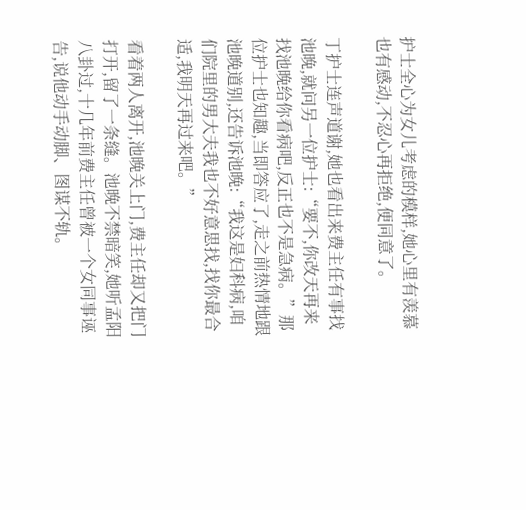护士全心为女儿考虑的模样,她心里有羡慕也有感动,不忍心再拒绝,便同意了。

丁护士连声道谢,她也看出来费主任有事找池晚,就问另一位护士:“要不,你改天再来找池晚给你看病吧,反正也不是急病。”那位护士也知趣,当即答应了,走之前热情地跟池晚道别,还告诉池晚:“我这是妇科病,咱们院里的男大夫我也不好意思找,找你最合适,我明天再过来吧。”

看着两人离开,池晚关上门,费主任却又把门打开,留了一条缝。池晚不禁暗笑,她听孟阳八卦过,十几年前费主任曾被一个女同事诬告,说他动手动脚、图谋不轨。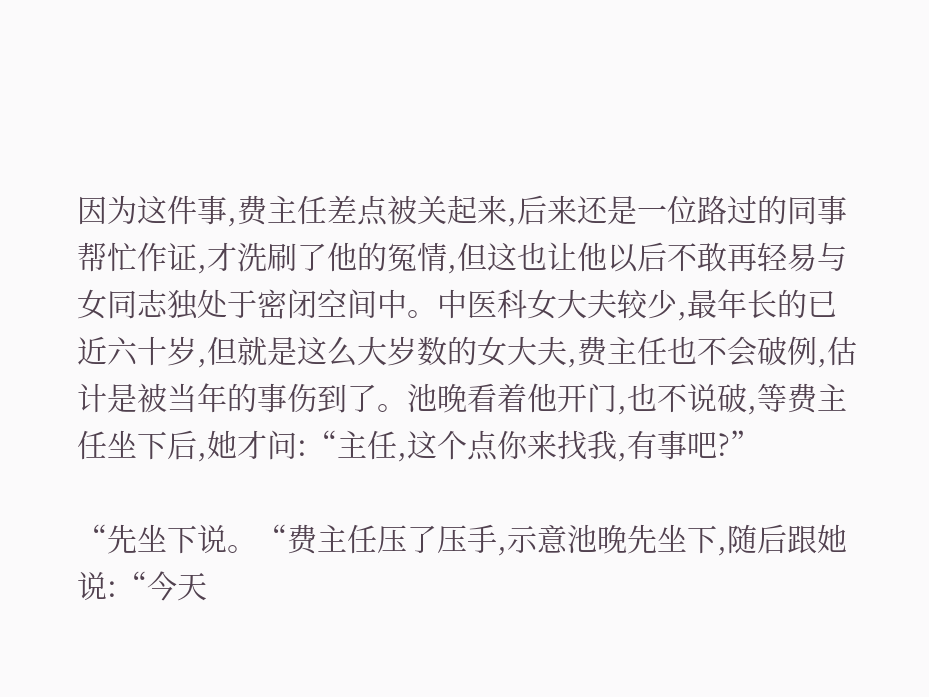因为这件事,费主任差点被关起来,后来还是一位路过的同事帮忙作证,才洗刷了他的冤情,但这也让他以后不敢再轻易与女同志独处于密闭空间中。中医科女大夫较少,最年长的已近六十岁,但就是这么大岁数的女大夫,费主任也不会破例,估计是被当年的事伤到了。池晚看着他开门,也不说破,等费主任坐下后,她才问:“主任,这个点你来找我,有事吧?”

“先坐下说。“费主任压了压手,示意池晚先坐下,随后跟她说:“今天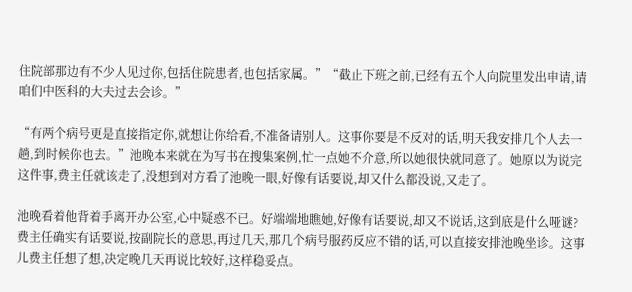住院部那边有不少人见过你,包括住院患者,也包括家属。”“截止下班之前,已经有五个人向院里发出申请,请咱们中医科的大夫过去会诊。”

“有两个病号更是直接指定你,就想让你给看,不准备请别人。这事你要是不反对的话,明天我安排几个人去一趟,到时候你也去。”池晚本来就在为写书在搜集案例,忙一点她不介意,所以她很快就同意了。她原以为说完这件事,费主任就该走了,没想到对方看了池晚一眼,好像有话要说,却又什么都没说,又走了。

池晚看着他背着手离开办公室,心中疑惑不已。好端端地瞧她,好像有话要说,却又不说话,这到底是什么哑谜?费主任确实有话要说,按副院长的意思,再过几天,那几个病号服药反应不错的话,可以直接安排池晚坐诊。这事儿费主任想了想,决定晚几天再说比较好,这样稳妥点。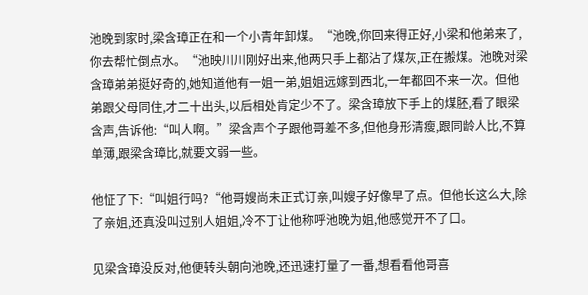池晚到家时,梁含璋正在和一个小青年卸煤。“池晚,你回来得正好,小梁和他弟来了,你去帮忙倒点水。“池映川川刚好出来,他两只手上都沾了煤灰,正在搬煤。池晚对梁含璋弟弟挺好奇的,她知道他有一姐一弟,姐姐远嫁到西北,一年都回不来一次。但他弟跟父母同住,才二十出头,以后相处肯定少不了。梁含璋放下手上的煤胚,看了眼梁含声,告诉他:“叫人啊。”梁含声个子跟他哥差不多,但他身形清瘦,跟同龄人比,不算单薄,跟梁含璋比,就要文弱一些。

他怔了下:“叫姐行吗?“他哥嫂尚未正式订亲,叫嫂子好像早了点。但他长这么大,除了亲姐,还真没叫过别人姐姐,冷不丁让他称呼池晚为姐,他感觉开不了口。

见梁含璋没反对,他便转头朝向池晚,还迅速打量了一番,想看看他哥喜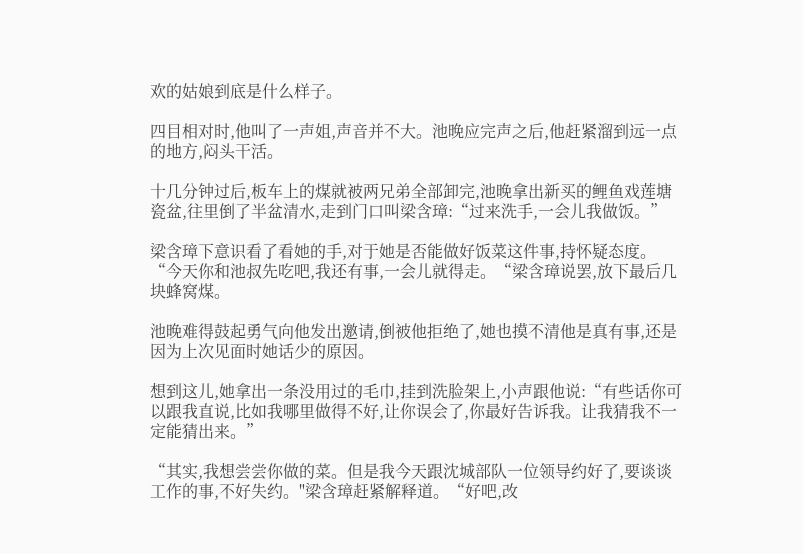欢的姑娘到底是什么样子。

四目相对时,他叫了一声姐,声音并不大。池晚应完声之后,他赶紧溜到远一点的地方,闷头干活。

十几分钟过后,板车上的煤就被两兄弟全部卸完,池晚拿出新买的鲤鱼戏莲塘瓷盆,往里倒了半盆清水,走到门口叫梁含璋:“过来洗手,一会儿我做饭。”

梁含璋下意识看了看她的手,对于她是否能做好饭菜这件事,持怀疑态度。“今天你和池叔先吃吧,我还有事,一会儿就得走。“梁含璋说罢,放下最后几块蜂窝煤。

池晚难得鼓起勇气向他发出邀请,倒被他拒绝了,她也摸不清他是真有事,还是因为上次见面时她话少的原因。

想到这儿,她拿出一条没用过的毛巾,挂到洗脸架上,小声跟他说:“有些话你可以跟我直说,比如我哪里做得不好,让你误会了,你最好告诉我。让我猜我不一定能猜出来。”

“其实,我想尝尝你做的菜。但是我今天跟沈城部队一位领导约好了,要谈谈工作的事,不好失约。"梁含璋赶紧解释道。“好吧,改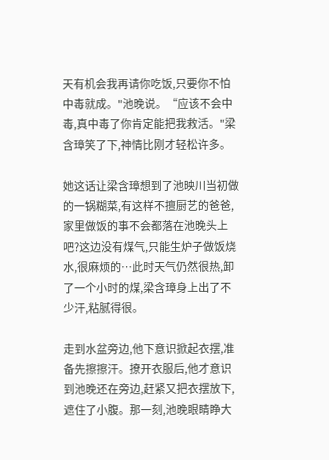天有机会我再请你吃饭,只要你不怕中毒就成。"池晚说。“应该不会中毒,真中毒了你肯定能把我救活。"梁含璋笑了下,神情比刚才轻松许多。

她这话让梁含璋想到了池映川当初做的一锅糊菜,有这样不擅厨艺的爸爸,家里做饭的事不会都落在池晚头上吧?这边没有煤气,只能生炉子做饭烧水,很麻烦的…此时天气仍然很热,卸了一个小时的煤,梁含璋身上出了不少汗,粘腻得很。

走到水盆旁边,他下意识掀起衣摆,准备先擦擦汗。撩开衣服后,他才意识到池晚还在旁边,赶紧又把衣摆放下,遮住了小腹。那一刻,池晚眼睛睁大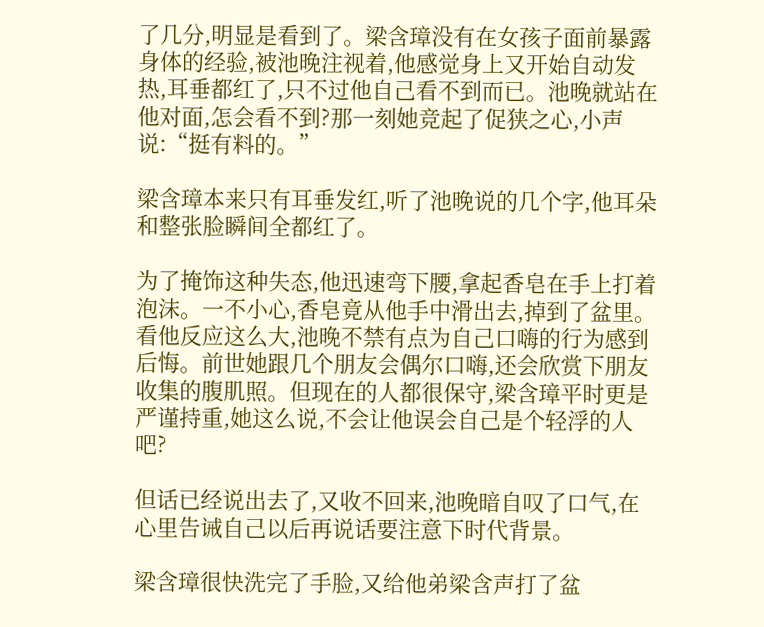了几分,明显是看到了。梁含璋没有在女孩子面前暴露身体的经验,被池晚注视着,他感觉身上又开始自动发热,耳垂都红了,只不过他自己看不到而已。池晚就站在他对面,怎会看不到?那一刻她竞起了促狭之心,小声说:“挺有料的。”

梁含璋本来只有耳垂发红,听了池晚说的几个字,他耳朵和整张脸瞬间全都红了。

为了掩饰这种失态,他迅速弯下腰,拿起香皂在手上打着泡沫。一不小心,香皂竟从他手中滑出去,掉到了盆里。看他反应这么大,池晚不禁有点为自己口嗨的行为感到后悔。前世她跟几个朋友会偶尔口嗨,还会欣赏下朋友收集的腹肌照。但现在的人都很保守,梁含璋平时更是严谨持重,她这么说,不会让他误会自己是个轻浮的人吧?

但话已经说出去了,又收不回来,池晚暗自叹了口气,在心里告诫自己以后再说话要注意下时代背景。

梁含璋很快洗完了手脸,又给他弟梁含声打了盆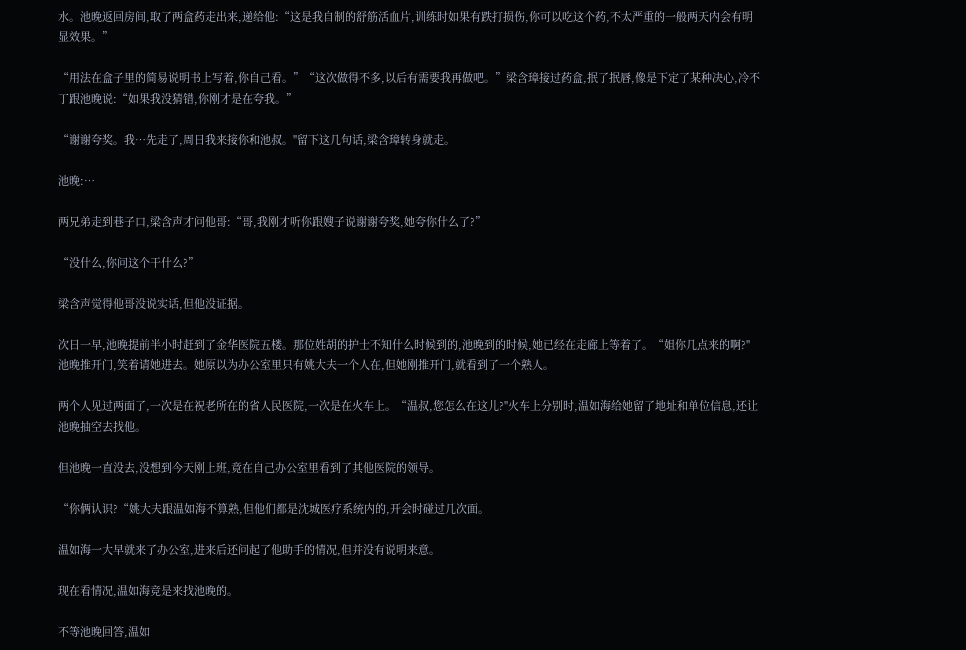水。池晚返回房间,取了两盒药走出来,递给他:“这是我自制的舒筋活血片,训练时如果有跌打损伤,你可以吃这个药,不太严重的一般两天内会有明显效果。”

“用法在盒子里的简易说明书上写着,你自己看。”“这次做得不多,以后有需要我再做吧。”梁含璋接过药盒,抿了抿唇,像是下定了某种决心,冷不丁跟池晚说:“如果我没猜错,你刚才是在夸我。”

“谢谢夸奖。我…先走了,周日我来接你和池叔。"留下这几句话,梁含璋转身就走。

池晚:…

两兄弟走到巷子口,梁含声才问他哥:“哥,我刚才听你跟嫂子说谢谢夸奖,她夸你什么了?”

“没什么,你问这个干什么?”

梁含声觉得他哥没说实话,但他没证据。

次日一早,池晚提前半小时赶到了金华医院五楼。那位姓胡的护士不知什么时候到的,池晚到的时候,她已经在走廊上等着了。“姐你几点来的啊?"池晚推开门,笑着请她进去。她原以为办公室里只有姚大夫一个人在,但她刚推开门,就看到了一个熟人。

两个人见过两面了,一次是在祝老所在的省人民医院,一次是在火车上。“温叔,您怎么在这儿?"火车上分别时,温如海给她留了地址和单位信息,还让池晚抽空去找他。

但池晚一直没去,没想到今天刚上班,竟在自己办公室里看到了其他医院的领导。

“你俩认识?“姚大夫跟温如海不算熟,但他们都是沈城医疗系统内的,开会时碰过几次面。

温如海一大早就来了办公室,进来后还问起了他助手的情况,但并没有说明来意。

现在看情况,温如海竞是来找池晚的。

不等池晚回答,温如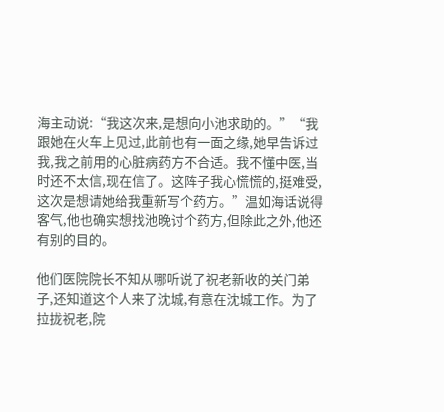海主动说:“我这次来,是想向小池求助的。”“我跟她在火车上见过,此前也有一面之缘,她早告诉过我,我之前用的心脏病药方不合适。我不懂中医,当时还不太信,现在信了。这阵子我心慌慌的,挺难受,这次是想请她给我重新写个药方。”温如海话说得客气,他也确实想找池晚讨个药方,但除此之外,他还有别的目的。

他们医院院长不知从哪听说了祝老新收的关门弟子,还知道这个人来了沈城,有意在沈城工作。为了拉拢祝老,院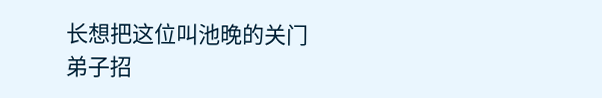长想把这位叫池晚的关门弟子招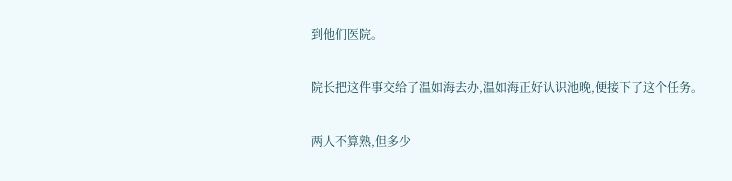到他们医院。

院长把这件事交给了温如海去办,温如海正好认识池晚,便接下了这个任务。

两人不算熟,但多少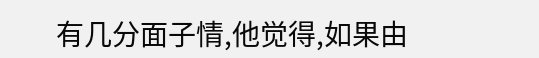有几分面子情,他觉得,如果由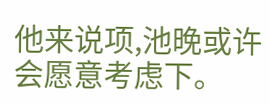他来说项,池晚或许会愿意考虑下。